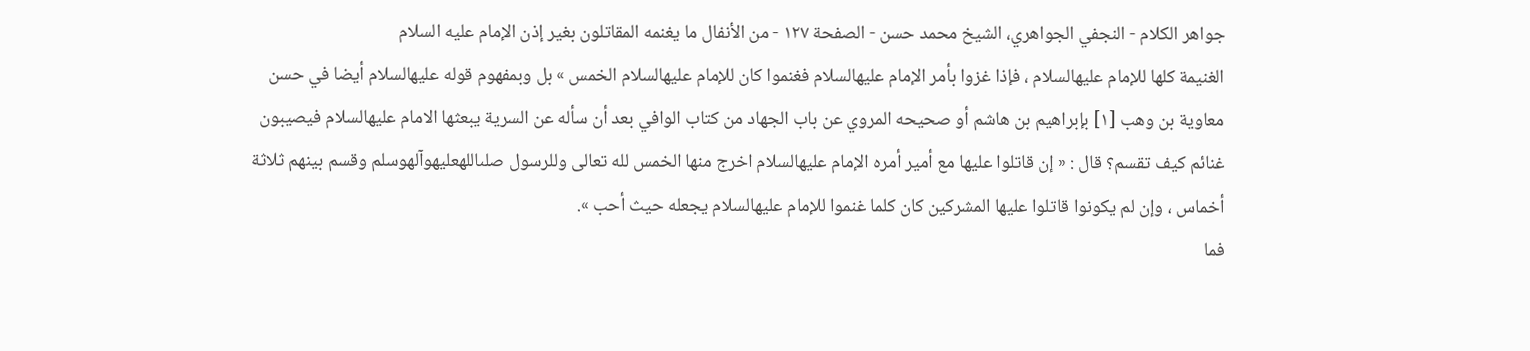جواهر الكلام - النجفي الجواهري، الشيخ محمد حسن - الصفحة ١٢٧ - من الأنفال ما يغنمه المقاتلون بغير إذن الإمام عليه السلام
الغنيمة كلها للإمام عليهالسلام ، فإذا غزوا بأمر الإمام عليهالسلام فغنموا كان للإمام عليهالسلام الخمس » بل وبمفهوم قوله عليهالسلام أيضا في حسن معاوية بن وهب [١] بإبراهيم بن هاشم أو صحيحه المروي عن باب الجهاد من كتاب الوافي بعد أن سأله عن السرية يبعثها الامام عليهالسلام فيصيبون غنائم كيف تقسم؟ قال : « إن قاتلوا عليها مع أمير أمره الإمام عليهالسلام اخرج منها الخمس لله تعالى وللرسول صلىاللهعليهوآلهوسلم وقسم بينهم ثلاثة أخماس ، وإن لم يكونوا قاتلوا عليها المشركين كان كلما غنموا للإمام عليهالسلام يجعله حيث أحب ».
فما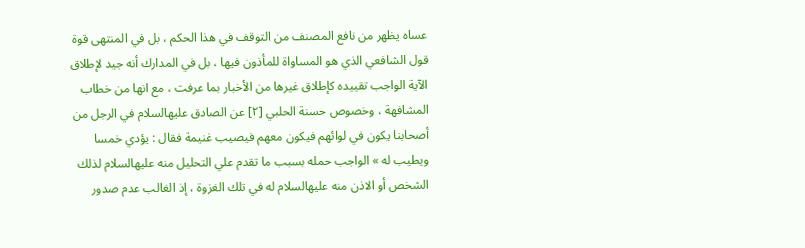عساه يظهر من نافع المصنف من التوقف في هذا الحكم ، بل في المنتهى قوة قول الشافعي الذي هو المساواة للمأذون فيها ، بل في المدارك أنه جيد لإطلاق الآية الواجب تقييده كإطلاق غيرها من الأخبار بما عرفت ، مع انها من خطاب المشافهة ، وخصوص حسنة الحلبي [٢] عن الصادق عليهالسلام في الرجل من أصحابنا يكون في لوائهم فيكون معهم فيصيب غنيمة فقال : يؤدي خمسا ويطيب له » الواجب حمله بسبب ما تقدم علي التحليل منه عليهالسلام لذلك الشخص أو الاذن منه عليهالسلام له في تلك الغزوة ، إذ الغالب عدم صدور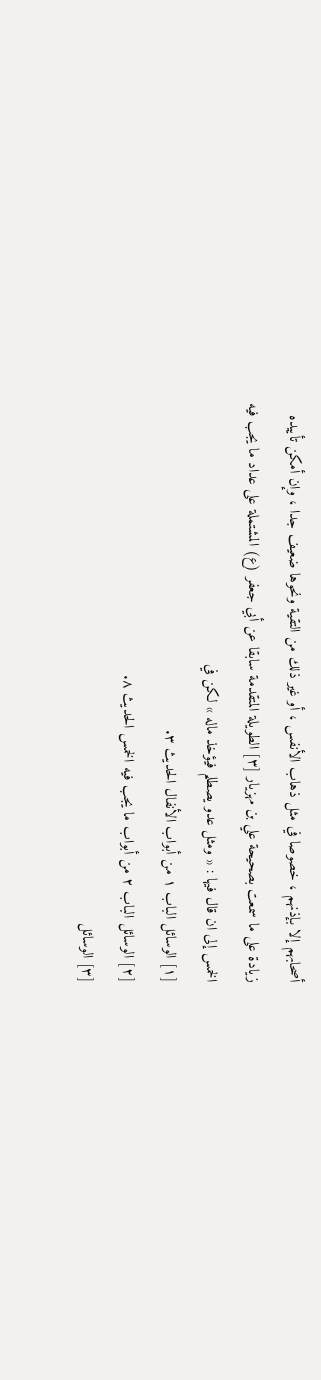أصحابهم إلا بإذنهم ، خصوصا في مثل ذهاب الأنفس ، أو غير ذلك من التقية ونحوها ضعيف جدا ، وإن أمكن تأييده زيادة على ما سمعت بصحيحة علي بن مهزيار [٣] الطويلة المتقدمة سابقا عن أبي جعفر (ع) المشتملة على عداد ما يجب فيه الخمس إلى ان قال فيها : « ومثل عدو يصطلم فيؤخذ ماله » لكن في
[١] الوسائل الباب ١ من أبواب الأنفال الحديث ٣.
[٢] الوسائل الباب ٢ من أبواب ما يجب فيه الخمس الحديث ٨.
[٣] الوسائل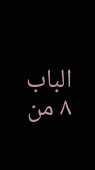الباب ٨ من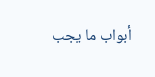أبواب ما يجب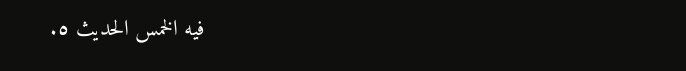فيه الخمس الحديث ٥.